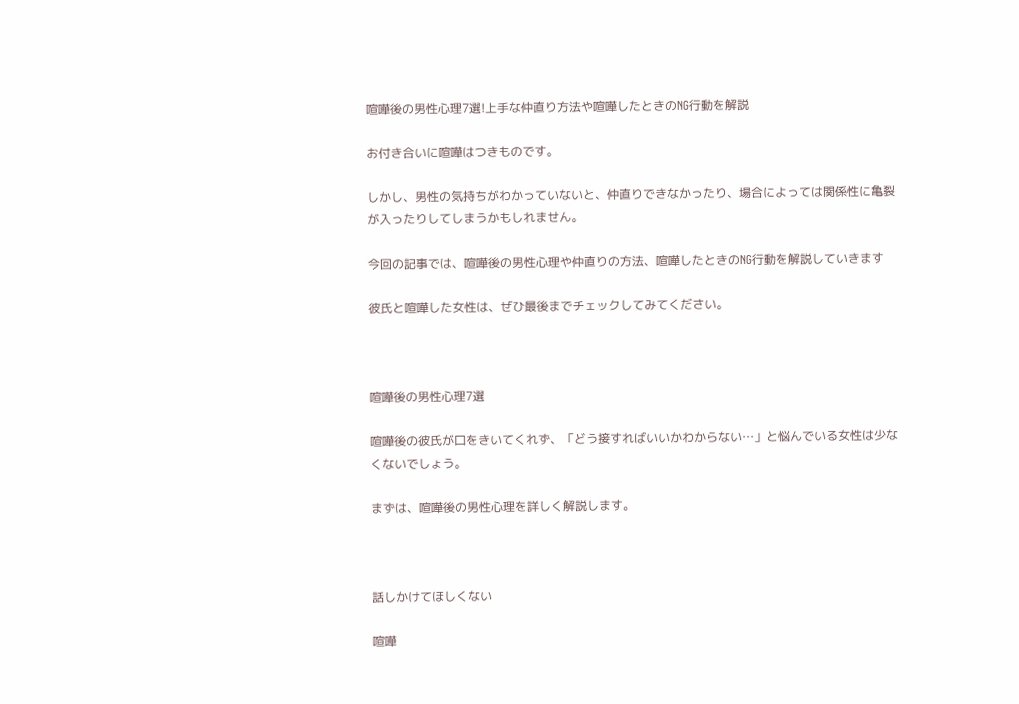喧嘩後の男性心理7選!上手な仲直り方法や喧嘩したときのNG行動を解説

お付き合いに喧嘩はつきものです。

しかし、男性の気持ちがわかっていないと、仲直りできなかったり、場合によっては関係性に亀裂が入ったりしてしまうかもしれません。

今回の記事では、喧嘩後の男性心理や仲直りの方法、喧嘩したときのNG行動を解説していきます

彼氏と喧嘩した女性は、ぜひ最後までチェックしてみてください。



喧嘩後の男性心理7選

喧嘩後の彼氏が口をきいてくれず、「どう接すればいいかわからない…」と悩んでいる女性は少なくないでしょう。

まずは、喧嘩後の男性心理を詳しく解説します。



話しかけてほしくない

喧嘩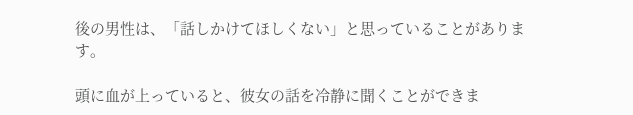後の男性は、「話しかけてほしくない」と思っていることがあります。

頭に血が上っていると、彼女の話を冷静に聞くことができま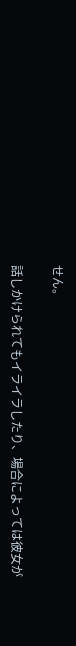せん。

話しかけられてもイライラしたり、場合によっては彼女が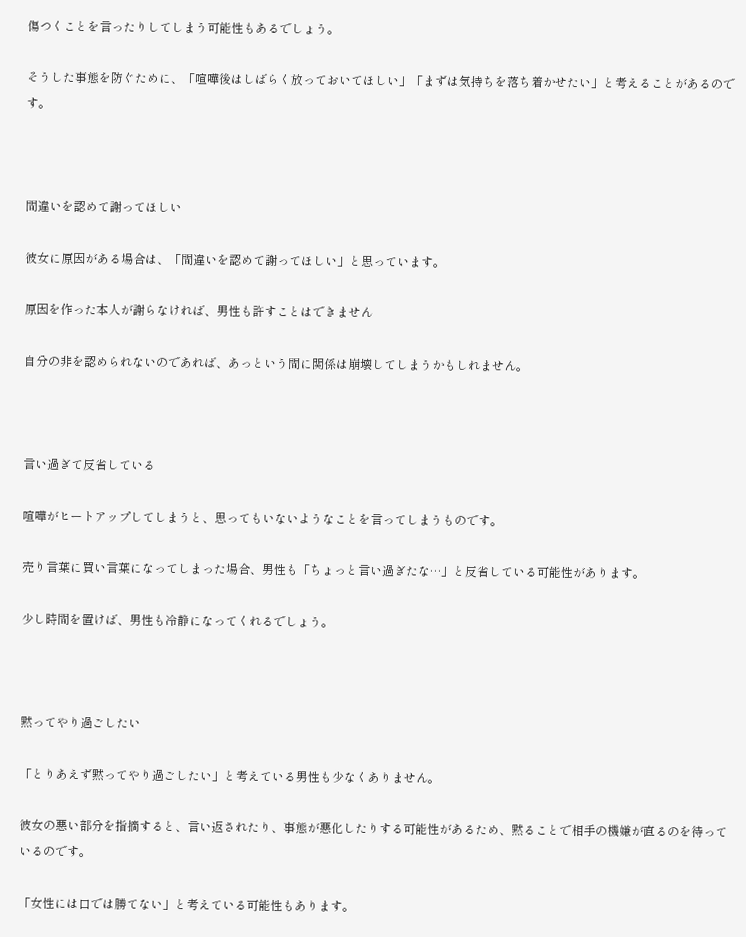傷つくことを言ったりしてしまう可能性もあるでしょう。

そうした事態を防ぐために、「喧嘩後はしばらく放っておいてほしい」「まずは気持ちを落ち着かせたい」と考えることがあるのです。



間違いを認めて謝ってほしい

彼女に原因がある場合は、「間違いを認めて謝ってほしい」と思っています。

原因を作った本人が謝らなければ、男性も許すことはできません

自分の非を認められないのであれば、あっという間に関係は崩壊してしまうかもしれません。



言い過ぎて反省している

喧嘩がヒートアップしてしまうと、思ってもいないようなことを言ってしまうものです。

売り言葉に買い言葉になってしまった場合、男性も「ちょっと言い過ぎたな…」と反省している可能性があります。

少し時間を置けば、男性も冷静になってくれるでしょう。



黙ってやり過ごしたい

「とりあえず黙ってやり過ごしたい」と考えている男性も少なくありません。

彼女の悪い部分を指摘すると、言い返されたり、事態が悪化したりする可能性があるため、黙ることで相手の機嫌が直るのを待っているのです。

「女性には口では勝てない」と考えている可能性もあります。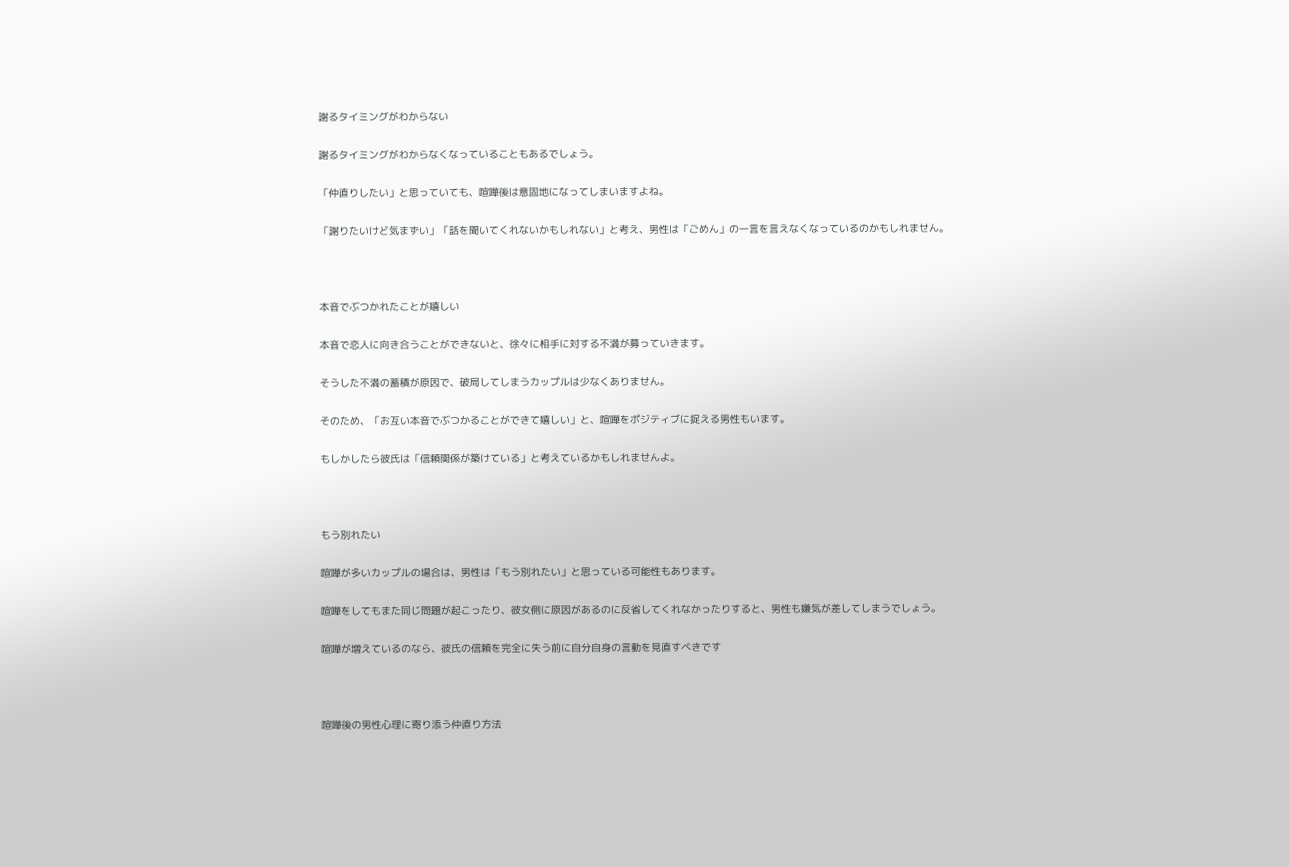謝るタイミングがわからない

謝るタイミングがわからなくなっていることもあるでしょう。

「仲直りしたい」と思っていても、喧嘩後は意固地になってしまいますよね。

「謝りたいけど気まずい」「話を聞いてくれないかもしれない」と考え、男性は「ごめん」の一言を言えなくなっているのかもしれません。



本音でぶつかれたことが嬉しい

本音で恋人に向き合うことができないと、徐々に相手に対する不満が募っていきます。

そうした不満の蓄積が原因で、破局してしまうカップルは少なくありません。

そのため、「お互い本音でぶつかることができて嬉しい」と、喧嘩をポジティブに捉える男性もいます。

もしかしたら彼氏は「信頼関係が築けている」と考えているかもしれませんよ。



もう別れたい

喧嘩が多いカップルの場合は、男性は「もう別れたい」と思っている可能性もあります。

喧嘩をしてもまた同じ問題が起こったり、彼女側に原因があるのに反省してくれなかったりすると、男性も嫌気が差してしまうでしょう。

喧嘩が増えているのなら、彼氏の信頼を完全に失う前に自分自身の言動を見直すべきです



喧嘩後の男性心理に寄り添う仲直り方法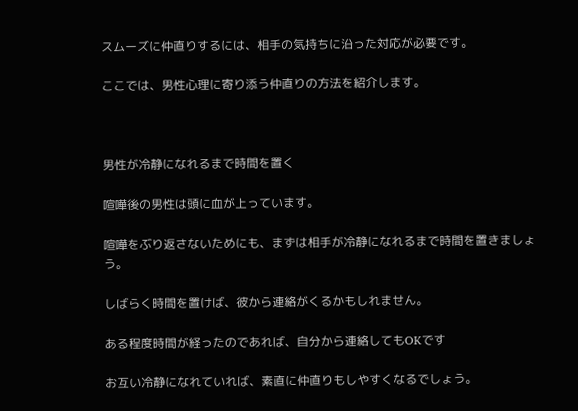スムーズに仲直りするには、相手の気持ちに沿った対応が必要です。

ここでは、男性心理に寄り添う仲直りの方法を紹介します。



男性が冷静になれるまで時間を置く

喧嘩後の男性は頭に血が上っています。

喧嘩をぶり返さないためにも、まずは相手が冷静になれるまで時間を置きましょう。

しばらく時間を置けば、彼から連絡がくるかもしれません。

ある程度時間が経ったのであれば、自分から連絡してもOKです

お互い冷静になれていれば、素直に仲直りもしやすくなるでしょう。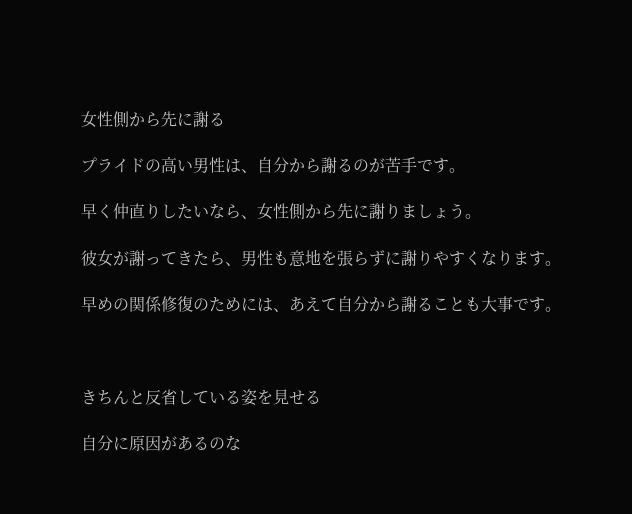女性側から先に謝る

プライドの高い男性は、自分から謝るのが苦手です。

早く仲直りしたいなら、女性側から先に謝りましょう。

彼女が謝ってきたら、男性も意地を張らずに謝りやすくなります。

早めの関係修復のためには、あえて自分から謝ることも大事です。



きちんと反省している姿を見せる

自分に原因があるのな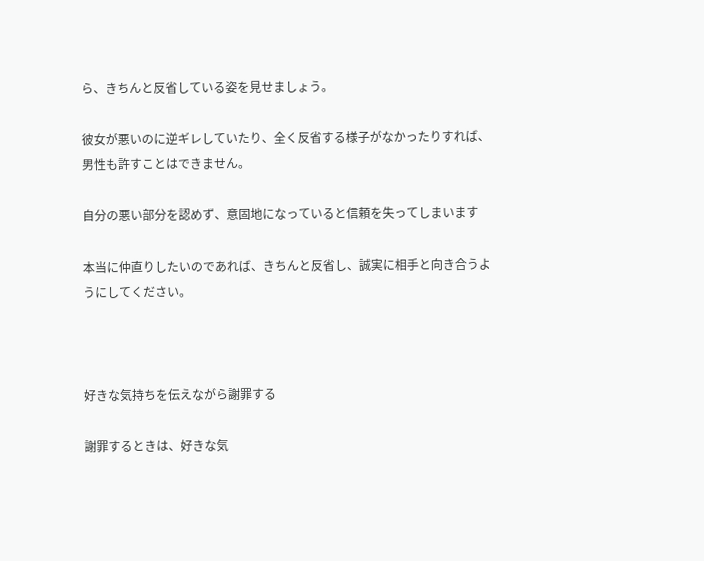ら、きちんと反省している姿を見せましょう。

彼女が悪いのに逆ギレしていたり、全く反省する様子がなかったりすれば、男性も許すことはできません。

自分の悪い部分を認めず、意固地になっていると信頼を失ってしまいます

本当に仲直りしたいのであれば、きちんと反省し、誠実に相手と向き合うようにしてください。



好きな気持ちを伝えながら謝罪する

謝罪するときは、好きな気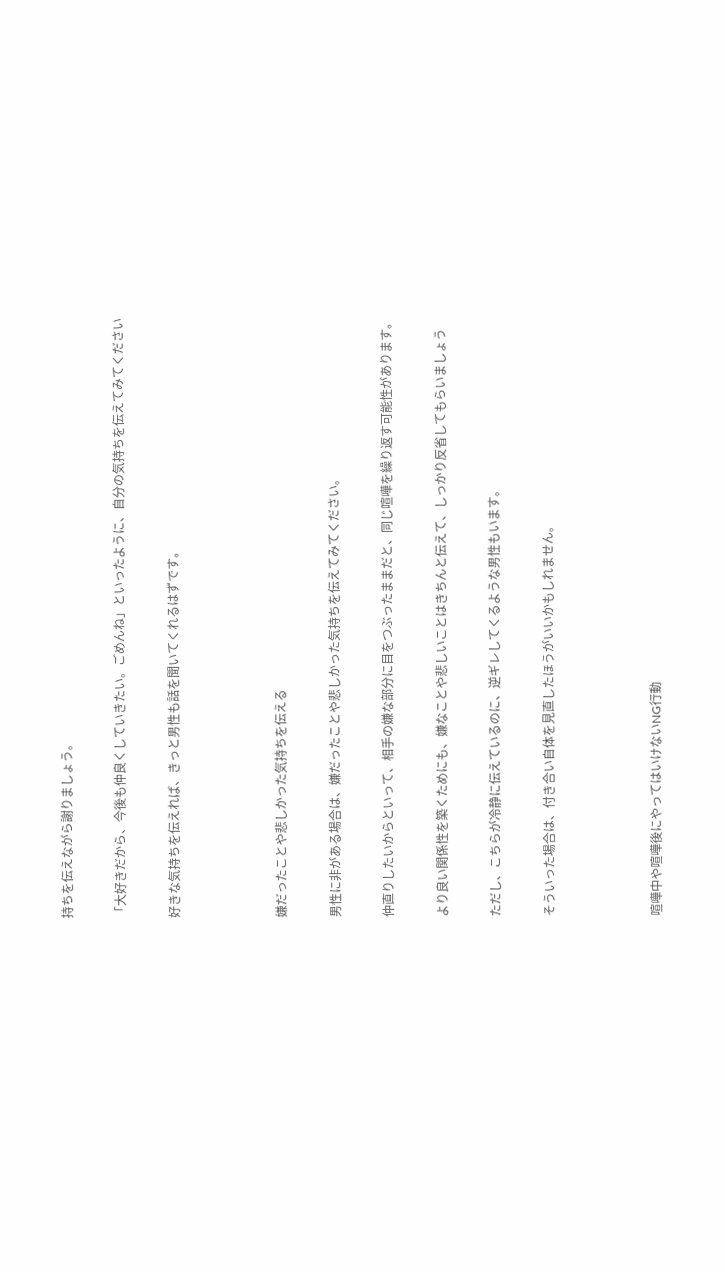持ちを伝えながら謝りましょう。

「大好きだから、今後も仲良くしていきたい。ごめんね」といったように、自分の気持ちを伝えてみてください

好きな気持ちを伝えれば、きっと男性も話を聞いてくれるはずです。



嫌だったことや悲しかった気持ちを伝える

男性に非がある場合は、嫌だったことや悲しかった気持ちを伝えてみてください。

仲直りしたいからといって、相手の嫌な部分に目をつぶったままだと、同じ喧嘩を繰り返す可能性があります。

より良い関係性を築くためにも、嫌なことや悲しいことはきちんと伝えて、しっかり反省してもらいましょう

ただし、こちらが冷静に伝えているのに、逆ギレしてくるような男性もいます。

そういった場合は、付き合い自体を見直したほうがいいかもしれません。



喧嘩中や喧嘩後にやってはいけないNG行動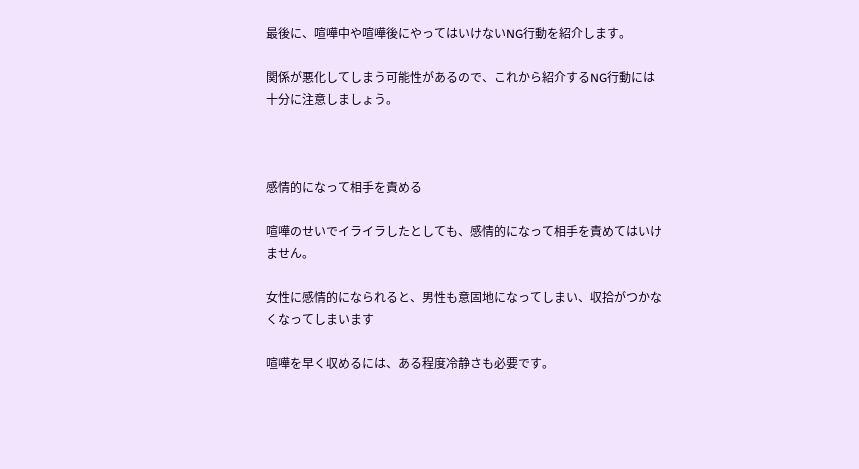最後に、喧嘩中や喧嘩後にやってはいけないNG行動を紹介します。

関係が悪化してしまう可能性があるので、これから紹介するNG行動には十分に注意しましょう。



感情的になって相手を責める

喧嘩のせいでイライラしたとしても、感情的になって相手を責めてはいけません。

女性に感情的になられると、男性も意固地になってしまい、収拾がつかなくなってしまいます

喧嘩を早く収めるには、ある程度冷静さも必要です。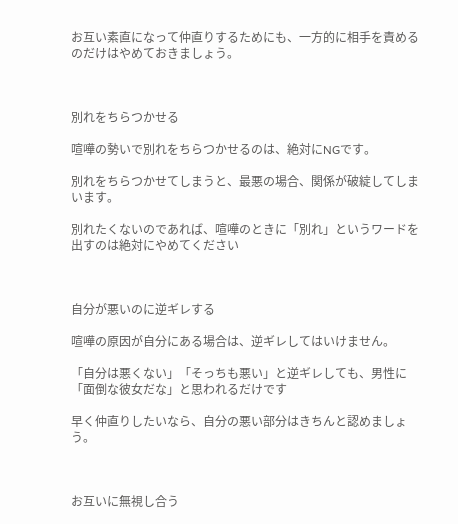お互い素直になって仲直りするためにも、一方的に相手を責めるのだけはやめておきましょう。



別れをちらつかせる

喧嘩の勢いで別れをちらつかせるのは、絶対にNGです。

別れをちらつかせてしまうと、最悪の場合、関係が破綻してしまいます。

別れたくないのであれば、喧嘩のときに「別れ」というワードを出すのは絶対にやめてください



自分が悪いのに逆ギレする

喧嘩の原因が自分にある場合は、逆ギレしてはいけません。

「自分は悪くない」「そっちも悪い」と逆ギレしても、男性に「面倒な彼女だな」と思われるだけです

早く仲直りしたいなら、自分の悪い部分はきちんと認めましょう。



お互いに無視し合う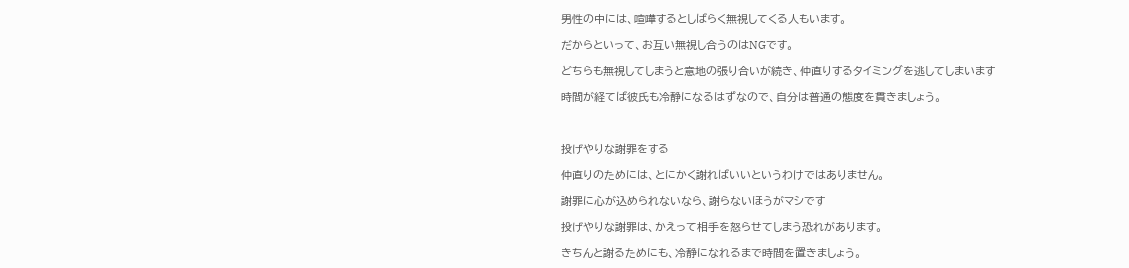男性の中には、喧嘩するとしばらく無視してくる人もいます。

だからといって、お互い無視し合うのはNGです。

どちらも無視してしまうと意地の張り合いが続き、仲直りするタイミングを逃してしまいます

時間が経てば彼氏も冷静になるはずなので、自分は普通の態度を貫きましょう。



投げやりな謝罪をする

仲直りのためには、とにかく謝ればいいというわけではありません。

謝罪に心が込められないなら、謝らないほうがマシです

投げやりな謝罪は、かえって相手を怒らせてしまう恐れがあります。

きちんと謝るためにも、冷静になれるまで時間を置きましょう。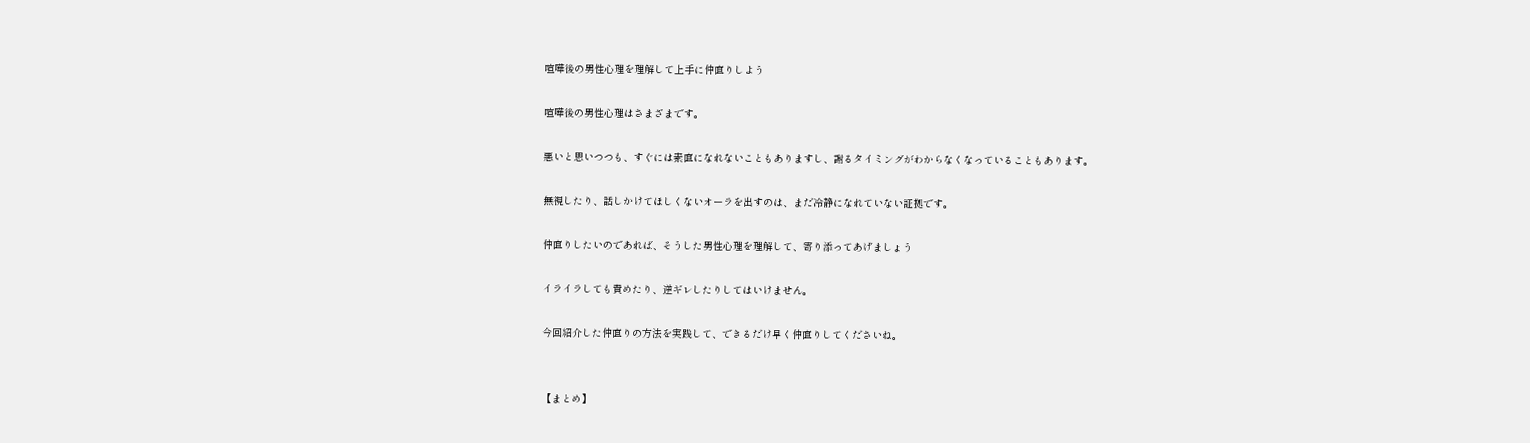喧嘩後の男性心理を理解して上手に仲直りしよう

喧嘩後の男性心理はさまざまです。

悪いと思いつつも、すぐには素直になれないこともありますし、謝るタイミングがわからなくなっていることもあります。

無視したり、話しかけてほしくないオーラを出すのは、まだ冷静になれていない証拠です。

仲直りしたいのであれば、そうした男性心理を理解して、寄り添ってあげましょう

イライラしても責めたり、逆ギレしたりしてはいけません。

今回紹介した仲直りの方法を実践して、できるだけ早く仲直りしてくださいね。


【まとめ】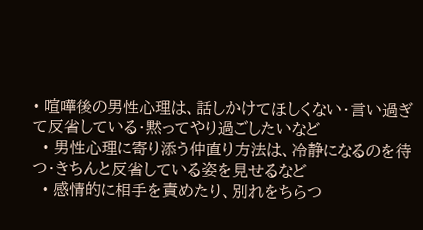• 喧嘩後の男性心理は、話しかけてほしくない・言い過ぎて反省している・黙ってやり過ごしたいなど
  • 男性心理に寄り添う仲直り方法は、冷静になるのを待つ・きちんと反省している姿を見せるなど
  • 感情的に相手を責めたり、別れをちらつ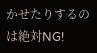かせたりするのは絶対NG!